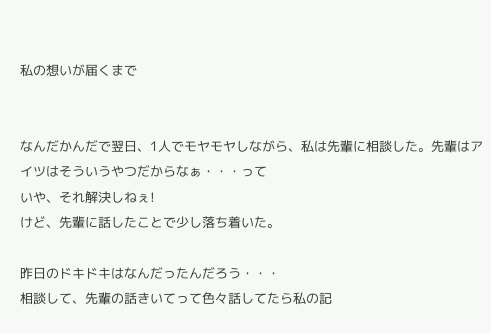私の想いが届くまで


なんだかんだで翌日、1人でモヤモヤしながら、私は先輩に相談した。先輩はアイツはそういうやつだからなぁ・・・って
いや、それ解決しねぇ!
けど、先輩に話したことで少し落ち着いた。

昨日のドキドキはなんだったんだろう・・・
相談して、先輩の話きいてって色々話してたら私の記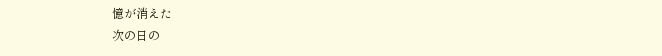憶が消えた
次の日の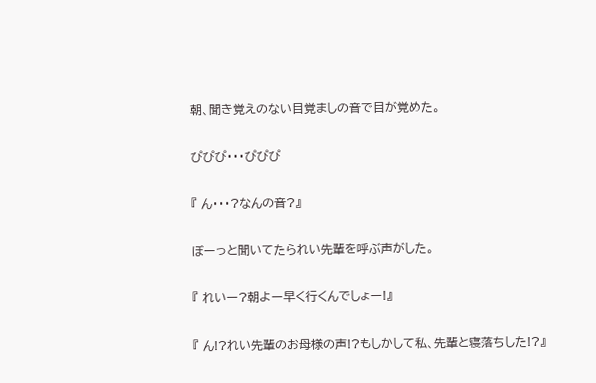朝、聞き覚えのない目覚ましの音で目が覚めた。

ぴぴぴ・・・ぴぴぴ

『 ん・・・?なんの音?』

ぼーっと聞いてたられい先輩を呼ぶ声がした。

『 れいー?朝よー早く行くんでしょー!』

『 ん!?れい先輩のお母様の声!?もしかして私、先輩と寝落ちした!?』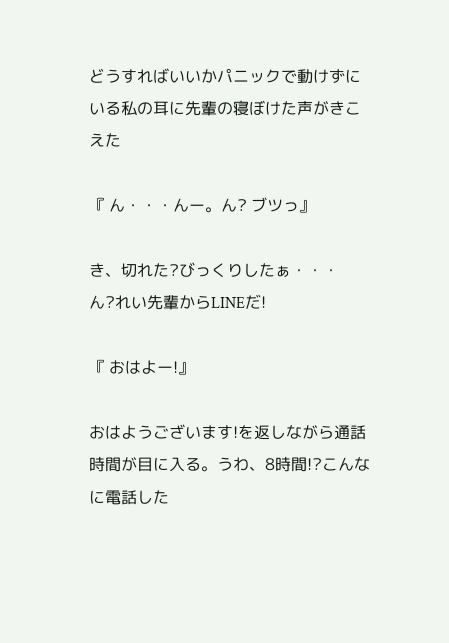どうすればいいかパニックで動けずにいる私の耳に先輩の寝ぼけた声がきこえた

『 ん・・・んー。ん? ブツっ』

き、切れた?びっくりしたぁ・・・
ん?れい先輩からLINEだ!

『 おはよー!』

おはようございます!を返しながら通話時間が目に入る。うわ、8時間!?こんなに電話した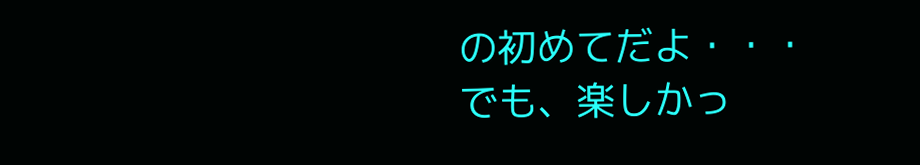の初めてだよ・・・
でも、楽しかっ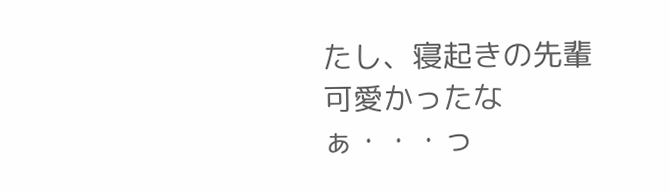たし、寝起きの先輩可愛かったなぁ・・・っ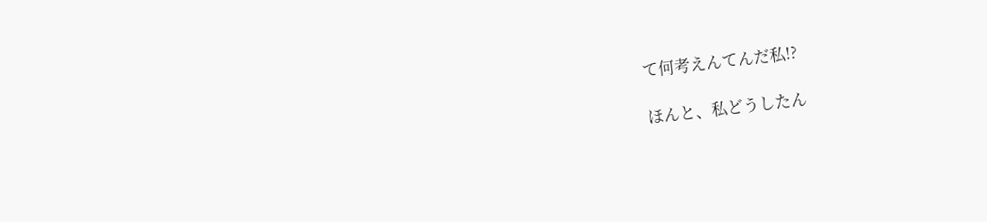て何考えんてんだ私!?

ほんと、私どうしたん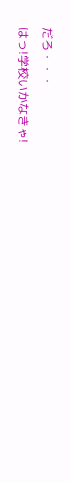だろ・・・
はっ!学校いかなきゃ!